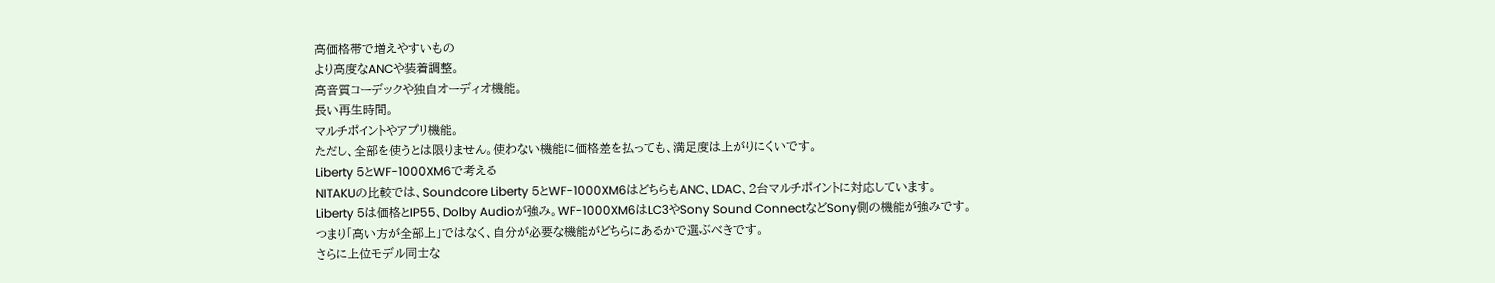高価格帯で増えやすいもの
より高度なANCや装着調整。
高音質コーデックや独自オーディオ機能。
長い再生時間。
マルチポイントやアプリ機能。
ただし、全部を使うとは限りません。使わない機能に価格差を払っても、満足度は上がりにくいです。
Liberty 5とWF-1000XM6で考える
NITAKUの比較では、Soundcore Liberty 5とWF-1000XM6はどちらもANC、LDAC、2台マルチポイントに対応しています。
Liberty 5は価格とIP55、Dolby Audioが強み。WF-1000XM6はLC3やSony Sound ConnectなどSony側の機能が強みです。
つまり「高い方が全部上」ではなく、自分が必要な機能がどちらにあるかで選ぶべきです。
さらに上位モデル同士な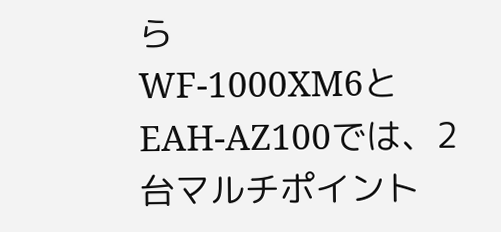ら
WF-1000XM6とEAH-AZ100では、2台マルチポイント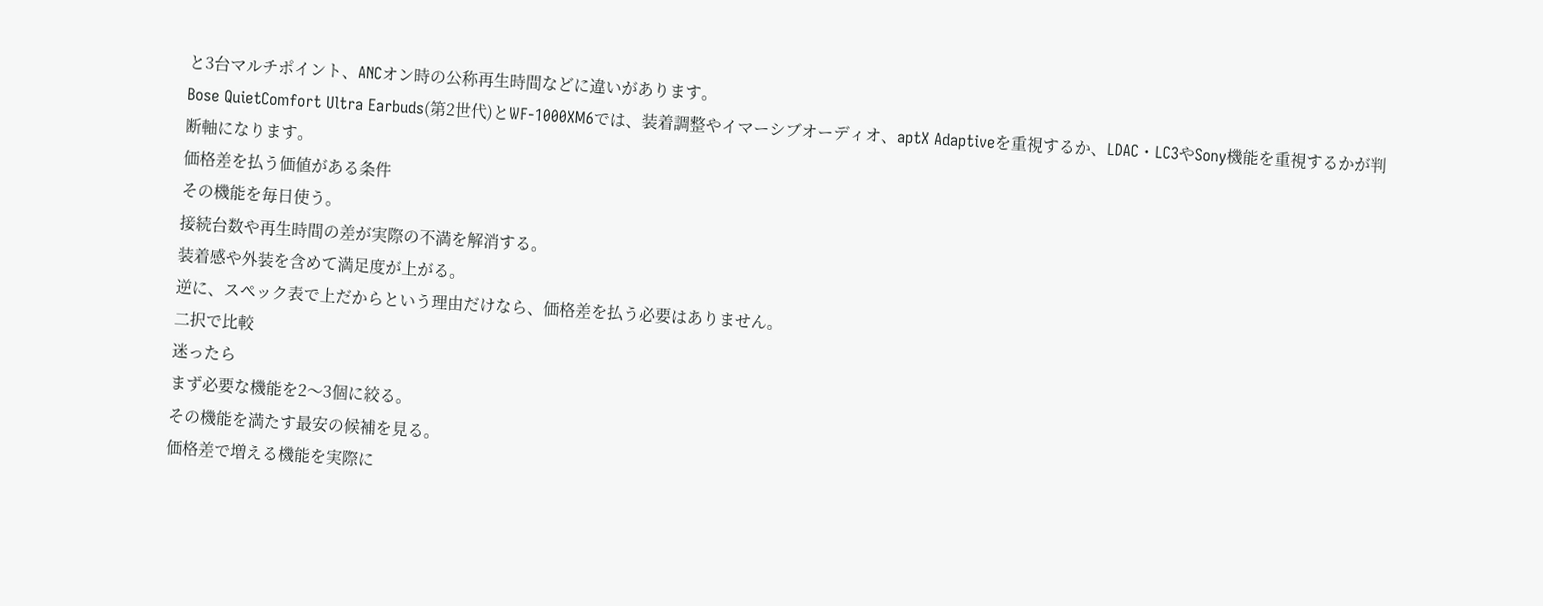と3台マルチポイント、ANCオン時の公称再生時間などに違いがあります。
Bose QuietComfort Ultra Earbuds(第2世代)とWF-1000XM6では、装着調整やイマーシブオーディオ、aptX Adaptiveを重視するか、LDAC・LC3やSony機能を重視するかが判断軸になります。
価格差を払う価値がある条件
その機能を毎日使う。
接続台数や再生時間の差が実際の不満を解消する。
装着感や外装を含めて満足度が上がる。
逆に、スペック表で上だからという理由だけなら、価格差を払う必要はありません。
二択で比較
迷ったら
まず必要な機能を2〜3個に絞る。
その機能を満たす最安の候補を見る。
価格差で増える機能を実際に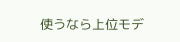使うなら上位モデ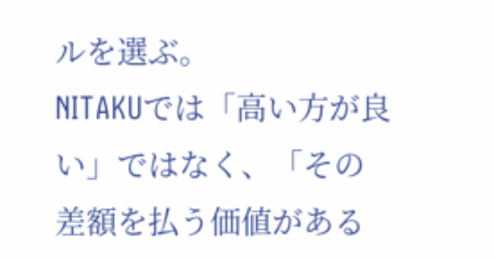ルを選ぶ。
NITAKUでは「高い方が良い」ではなく、「その差額を払う価値がある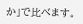か」で比べます。